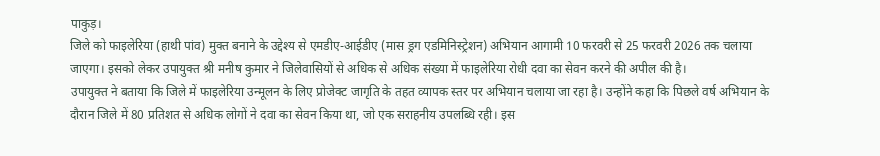पाकुड़।
जिले को फाइलेरिया (हाथी पांव) मुक्त बनाने के उद्देश्य से एमडीए-आईडीए (मास ड्रग एडमिनिस्ट्रेशन) अभियान आगामी 10 फरवरी से 25 फरवरी 2026 तक चलाया जाएगा। इसको लेकर उपायुक्त श्री मनीष कुमार ने जिलेवासियों से अधिक से अधिक संख्या में फाइलेरिया रोधी दवा का सेवन करने की अपील की है।
उपायुक्त ने बताया कि जिले में फाइलेरिया उन्मूलन के लिए प्रोजेक्ट जागृति के तहत व्यापक स्तर पर अभियान चलाया जा रहा है। उन्होंने कहा कि पिछले वर्ष अभियान के दौरान जिले में 80 प्रतिशत से अधिक लोगों ने दवा का सेवन किया था, जो एक सराहनीय उपलब्धि रही। इस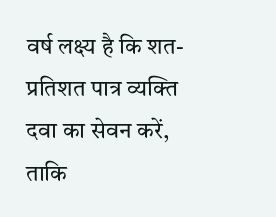वर्ष लक्ष्य है कि शत-प्रतिशत पात्र व्यक्ति दवा का सेवन करें, ताकि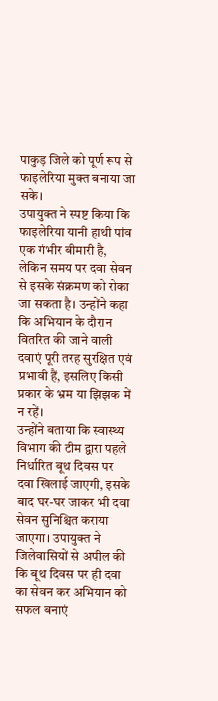पाकुड़ जिले को पूर्ण रूप से फाइलेरिया मुक्त बनाया जा सके।
उपायुक्त ने स्पष्ट किया कि फाइलेरिया यानी हाथी पांव एक गंभीर बीमारी है, लेकिन समय पर दवा सेवन से इसके संक्रमण को रोका जा सकता है। उन्होंने कहा कि अभियान के दौरान वितरित की जाने वाली दवाएं पूरी तरह सुरक्षित एवं प्रभावी हैं, इसलिए किसी प्रकार के भ्रम या झिझक में न रहें।
उन्होंने बताया कि स्वास्थ्य विभाग की टीम द्वारा पहले निर्धारित बूथ दिवस पर दवा खिलाई जाएगी, इसके बाद घर-घर जाकर भी दवा सेवन सुनिश्चित कराया जाएगा। उपायुक्त ने जिलेवासियों से अपील की कि बूथ दिवस पर ही दवा का सेवन कर अभियान को सफल बनाएं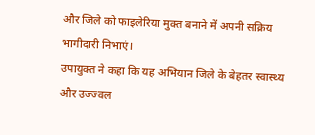और जिले को फाइलेरिया मुक्त बनाने में अपनी सक्रिय भागीदारी निभाएं।
उपायुक्त ने कहा कि यह अभियान जिले के बेहतर स्वास्थ्य और उज्ज्वल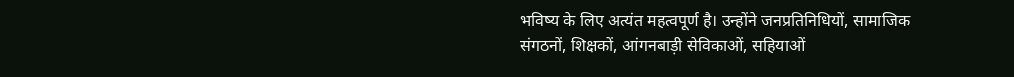भविष्य के लिए अत्यंत महत्वपूर्ण है। उन्होंने जनप्रतिनिधियों, सामाजिक संगठनों, शिक्षकों, आंगनबाड़ी सेविकाओं, सहियाओं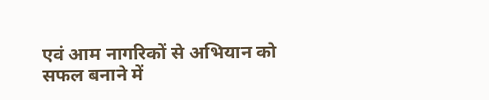एवं आम नागरिकों से अभियान को सफल बनाने में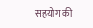सहयोग की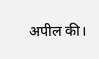अपील की।